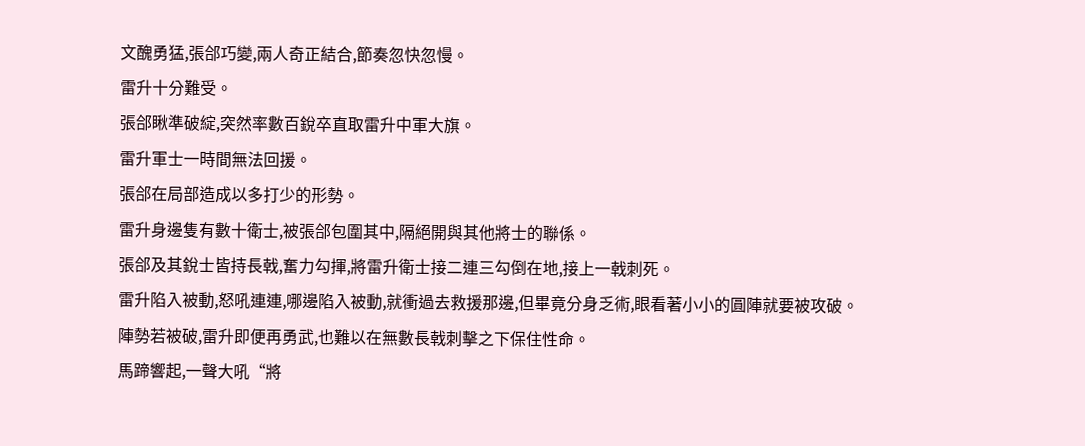文醜勇猛,張郃巧變,兩人奇正結合,節奏忽快忽慢。
雷升十分難受。
張郃瞅準破綻,突然率數百銳卒直取雷升中軍大旗。
雷升軍士一時間無法回援。
張郃在局部造成以多打少的形勢。
雷升身邊隻有數十衛士,被張郃包圍其中,隔絕開與其他將士的聯係。
張郃及其銳士皆持長戟,奮力勾揮,將雷升衛士接二連三勾倒在地,接上一戟刺死。
雷升陷入被動,怒吼連連,哪邊陷入被動,就衝過去救援那邊,但畢竟分身乏術,眼看著小小的圓陣就要被攻破。
陣勢若被破,雷升即便再勇武,也難以在無數長戟刺擊之下保住性命。
馬蹄響起,一聲大吼“將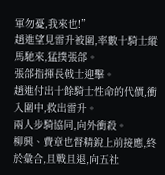軍勿憂,我來也!”
趙進望見雷升被圍,率數十騎士縱馬馳來,猛撲張郃。
張郃指揮長戟士迎擊。
趙進付出十餘騎士性命的代價,衝入圍中,救出雷升。
兩人步騎協同,向外衝殺。
柳興、費章也督精銳上前接應,終於彙合,且戰且退,向五社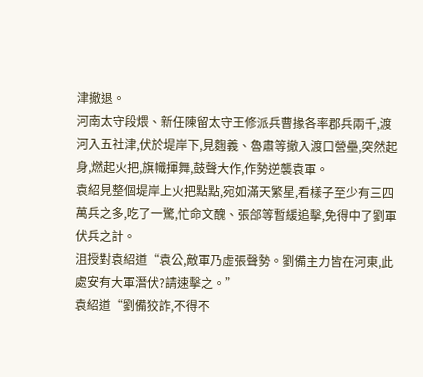津撤退。
河南太守段煨、新任陳留太守王修派兵曹掾各率郡兵兩千,渡河入五社津,伏於堤岸下,見麴義、魯肅等撤入渡口營壘,突然起身,燃起火把,旗幟揮舞,鼓聲大作,作勢逆襲袁軍。
袁紹見整個堤岸上火把點點,宛如滿天繁星,看樣子至少有三四萬兵之多,吃了一驚,忙命文醜、張郃等暫緩追擊,免得中了劉軍伏兵之計。
沮授對袁紹道“袁公,敵軍乃虛張聲勢。劉備主力皆在河東,此處安有大軍潛伏?請速擊之。”
袁紹道“劉備狡詐,不得不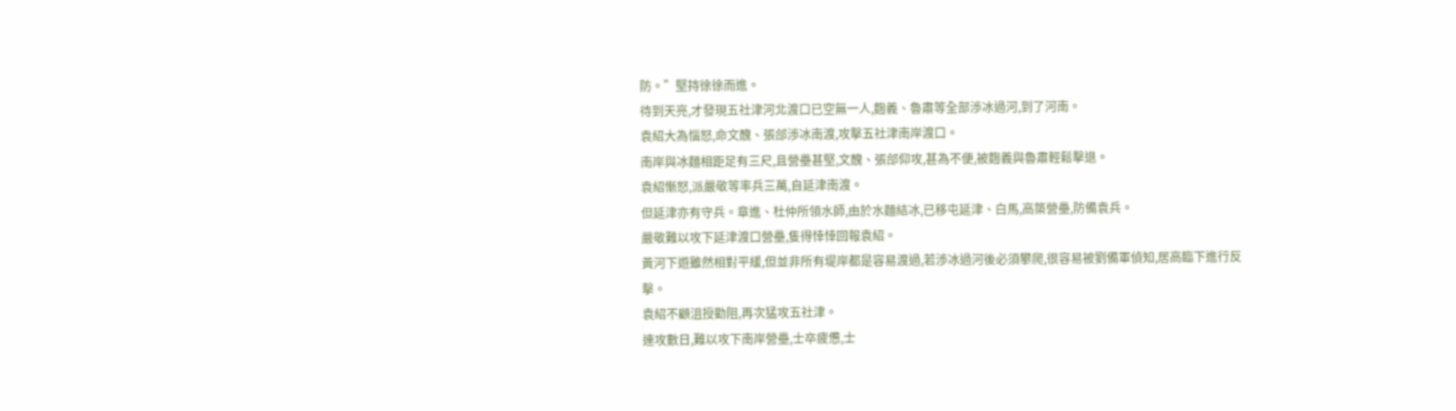防。”堅持徐徐而進。
待到天亮,才發現五社津河北渡口已空無一人,麴義、魯肅等全部渉冰過河,到了河南。
袁紹大為惱怒,命文醜、張郃渉冰南渡,攻擊五社津南岸渡口。
南岸與冰麵相距足有三尺,且營壘甚堅,文醜、張郃仰攻,甚為不便,被麴義與魯肅輕鬆擊退。
袁紹慚怒,派嚴敬等率兵三萬,自延津南渡。
但延津亦有守兵。章進、杜仲所領水師,由於水麵結冰,已移屯延津、白馬,高築營壘,防備袁兵。
嚴敬難以攻下延津渡口營壘,隻得悻悻回報袁紹。
黃河下遊雖然相對平緩,但並非所有堤岸都是容易渡過,若渉冰過河後必須攀爬,很容易被劉備軍偵知,居高臨下進行反擊。
袁紹不顧沮授勸阻,再次猛攻五社津。
連攻數日,難以攻下南岸營壘,士卒疲憊,士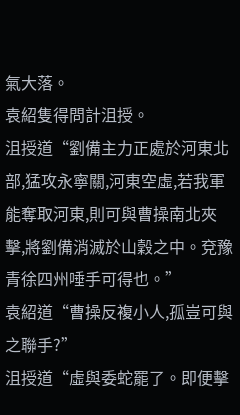氣大落。
袁紹隻得問計沮授。
沮授道“劉備主力正處於河東北部,猛攻永寧關,河東空虛,若我軍能奪取河東,則可與曹操南北夾擊,將劉備消滅於山穀之中。兗豫青徐四州唾手可得也。”
袁紹道“曹操反複小人,孤豈可與之聯手?”
沮授道“虛與委蛇罷了。即便擊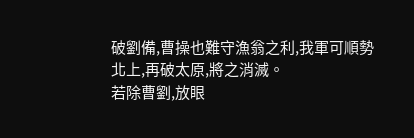破劉備,曹操也難守漁翁之利,我軍可順勢北上,再破太原,將之消滅。
若除曹劉,放眼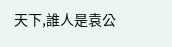天下,誰人是袁公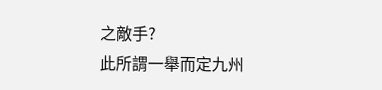之敵手?
此所謂一舉而定九州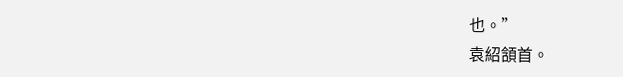也。”
袁紹頷首。